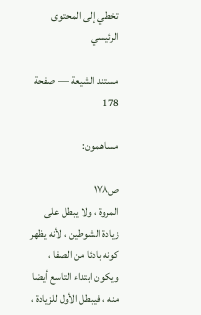تخطي إلى المحتوى الرئيسي

مستند الشيعة — صفحة 178

مساهمون:

ص١٧٨
المروة ، ولا يبطل على زيادة الشوطين ، لأنه يظهر كونه بادئا من الصفا ، ويكون ابتداء التاسع أيضا منه ، فيبطل الأول للزيادة ،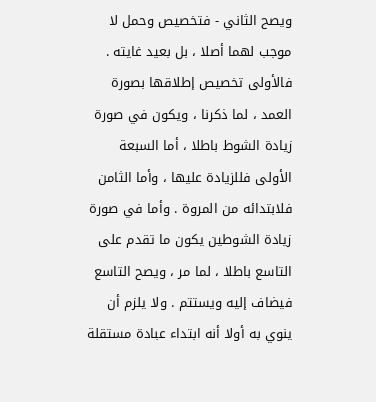ويصح الثاني - فتخصيص وحمل لا موجب لهما أصلا ، بل بعيد غايته . فالأولى تخصيص إطلاقها بصورة العمد ، لما ذكرنا ، ويكون في صورة زيادة الشوط باطلا ، أما السبعة الأولى فللزيادة عليها ، وأما الثامن فلابتدائه من المروة . وأما في صورة زيادة الشوطين يكون ما تقدم على التاسع باطلا ، لما مر ، ويصح التاسع فيضاف إليه ويستتم . ولا يلزم أن ينوي به أولا أنه ابتداء عبادة مستقلة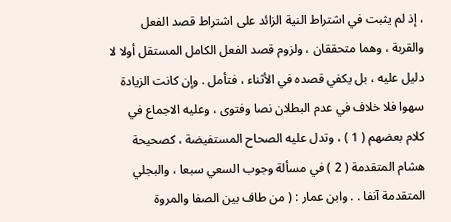، إذ لم يثبت في اشتراط النية الزائد على اشتراط قصد الفعل والقربة ، وهما متحققان ، ولزوم قصد الفعل الكامل المستقل أولا لا دليل عليه ، بل يكفي قصده في الأثناء ، فتأمل . وإن كانت الزيادة سهوا فلا خلاف في عدم البطلان نصا وفتوى ، وعليه الاجماع في كلام بعضهم ( 1 ) ، وتدل عليه الصحاح المستفيضة ، كصحيحة هشام المتقدمة ( 2 ) في مسألة وجوب السعي سبعا ، والبجلي المتقدمة آنفا . . وابن عمار : ( من طاف بين الصفا والمروة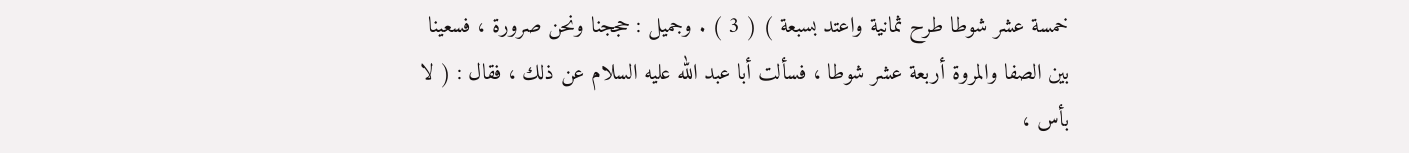خمسة عشر شوطا طرح ثمانية واعتد بسبعة ) ( 3 ) . وجميل : حججنا ونحن صرورة ، فسعينا بين الصفا والمروة أربعة عشر شوطا ، فسألت أبا عبد الله عليه السلام عن ذلك ، فقال : ( لا بأس ،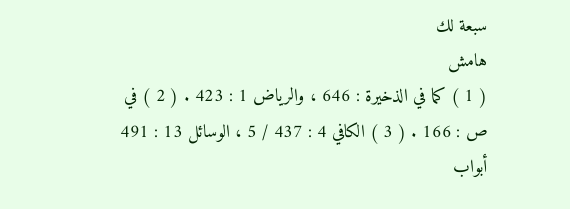سبعة لك
هامش
( 1 ) كما في الذخيرة : 646 ، والرياض 1 : 423 . ( 2 ) في ص : 166 . ( 3 ) الكافي 4 : 437 / 5 ، الوسائل 13 : 491 أبواب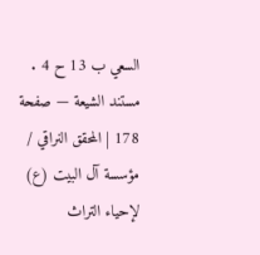السعي ب 13 ح 4 .
مستند الشيعة — صفحة 178 | المحقق النراقي / مؤسسة آل البيت (ع) لإحياء التراث